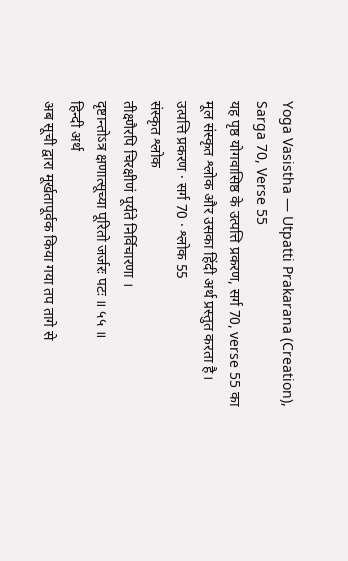Yoga Vasistha — Utpatti Prakarana (Creation), Sarga 70, Verse 55
यह पृष्ठ योगवासिष्ठ के उत्पत्ति प्रकरण, सर्ग 70, verse 55 का मूल संस्कृत श्लोक और उसका हिंदी अर्थ प्रस्तुत करता है।
उत्पत्ति प्रकरण · सर्ग 70 · श्लोक 55
संस्कृत श्लोक
तीक्ष्णैरपि चिरक्षीणं पूर्यते निर्विचारणा ।
दृष्टान्तोऽत्र क्षणात्सूच्या पूरितो जर्जरः पटः ॥ ५५ ॥
हिन्दी अर्थ
अब सूची द्वारा मूर्खतापूर्वक किया गया तप तागे से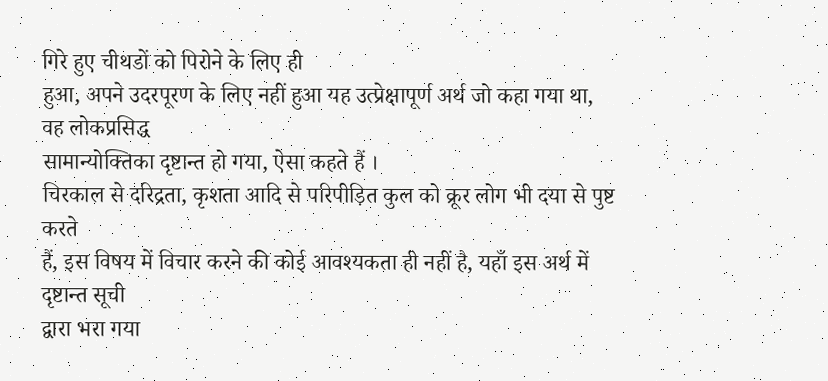गिरे हुए चीथडों को पिरोने के लिए ही
हुआ, अपने उदरपूरण के लिए नहीं हुआ यह उत्प्रेक्षापूर्ण अर्थ जो कहा गया था, वह लोकप्रसिद्ध
सामान्योक्तिका दृष्टान्त हो गया, ऐसा कहते हैं ।
चिरकाल से दरिद्रता, कृशता आदि से परिपीड़ित कुल को क्रूर लोग भी दया से पुष्ट करते
हैं, इस विषय में विचार करने की कोई आवश्यकता ही नहीं है, यहाँ इस अर्थ में दृष्टान्त सूची
द्वारा भरा गया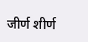जीर्ण शीर्ण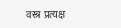वस्त्र प्रत्यक्ष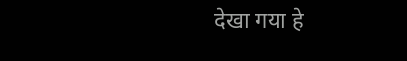देखा गया हे